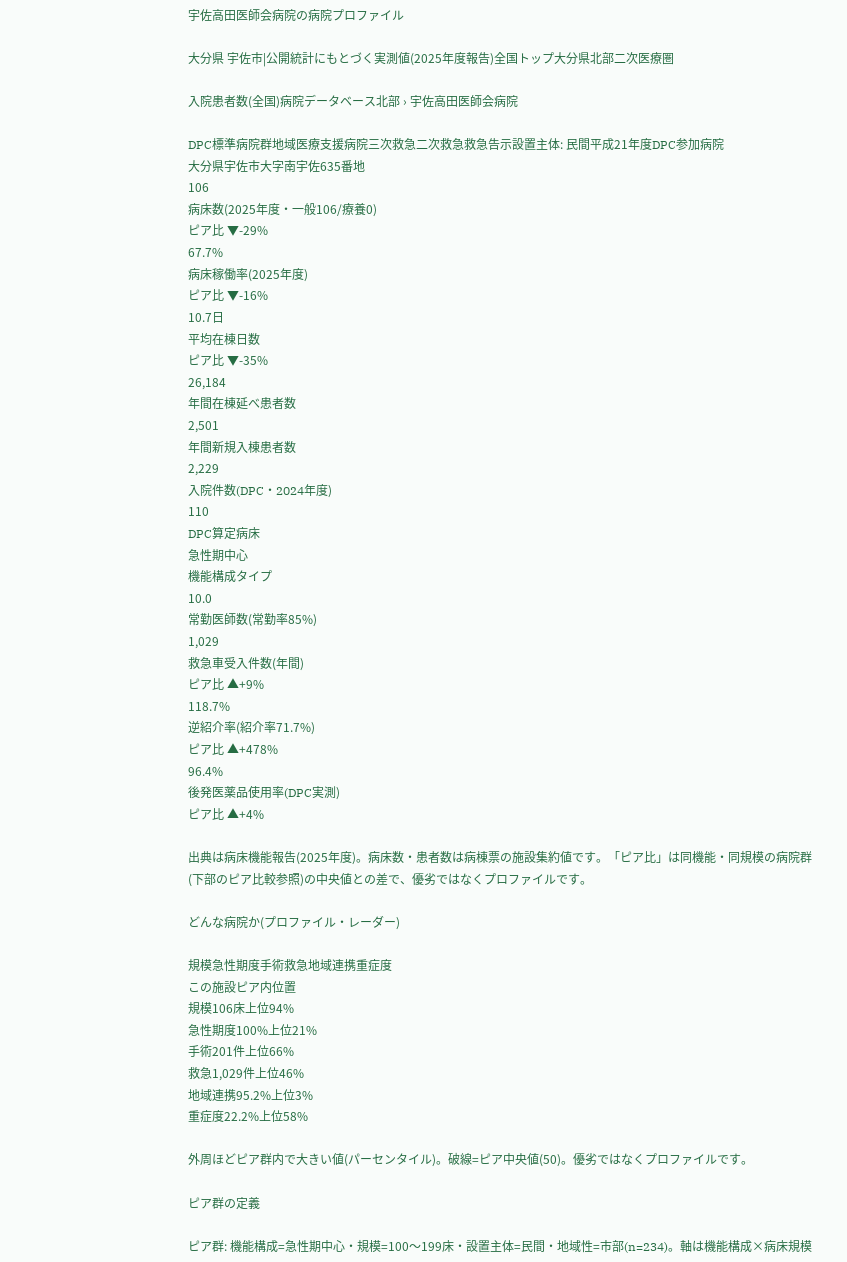宇佐高田医師会病院の病院プロファイル

大分県 宇佐市|公開統計にもとづく実測値(2025年度報告)全国トップ大分県北部二次医療圏

入院患者数(全国)病院データベース北部 › 宇佐高田医師会病院

DPC標準病院群地域医療支援病院三次救急二次救急救急告示設置主体: 民間平成21年度DPC参加病院
大分県宇佐市大字南宇佐635番地
106
病床数(2025年度・一般106/療養0)
ピア比 ▼-29%
67.7%
病床稼働率(2025年度)
ピア比 ▼-16%
10.7日
平均在棟日数
ピア比 ▼-35%
26,184
年間在棟延べ患者数
2,501
年間新規入棟患者数
2,229
入院件数(DPC・2024年度)
110
DPC算定病床
急性期中心
機能構成タイプ
10.0
常勤医師数(常勤率85%)
1,029
救急車受入件数(年間)
ピア比 ▲+9%
118.7%
逆紹介率(紹介率71.7%)
ピア比 ▲+478%
96.4%
後発医薬品使用率(DPC実測)
ピア比 ▲+4%

出典は病床機能報告(2025年度)。病床数・患者数は病棟票の施設集約値です。「ピア比」は同機能・同規模の病院群(下部のピア比較参照)の中央値との差で、優劣ではなくプロファイルです。

どんな病院か(プロファイル・レーダー)

規模急性期度手術救急地域連携重症度
この施設ピア内位置
規模106床上位94%
急性期度100%上位21%
手術201件上位66%
救急1,029件上位46%
地域連携95.2%上位3%
重症度22.2%上位58%

外周ほどピア群内で大きい値(パーセンタイル)。破線=ピア中央値(50)。優劣ではなくプロファイルです。

ピア群の定義

ピア群: 機能構成=急性期中心・規模=100〜199床・設置主体=民間・地域性=市部(n=234)。軸は機能構成×病床規模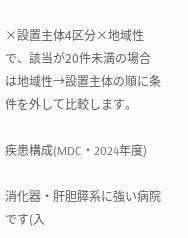×設置主体4区分×地域性で、該当が20件未満の場合は地域性→設置主体の順に条件を外して比較します。

疾患構成(MDC・2024年度)

消化器・肝胆膵系に強い病院です(入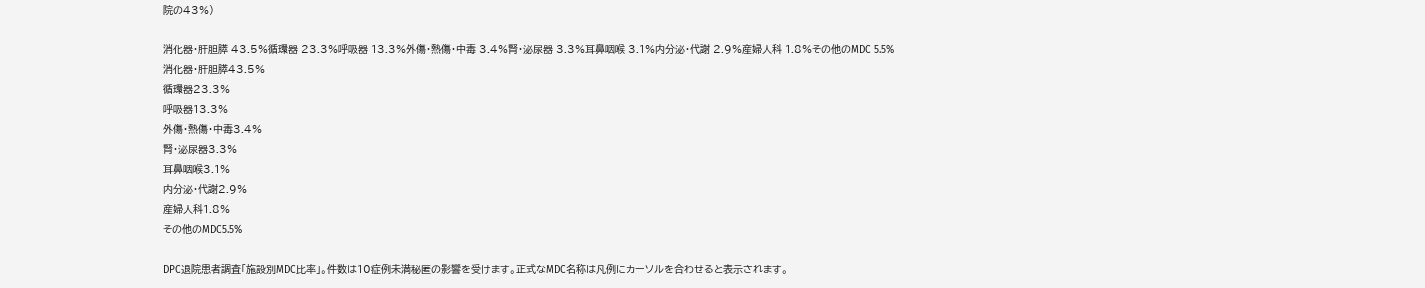院の43%)

消化器・肝胆膵 43.5%循環器 23.3%呼吸器 13.3%外傷・熱傷・中毒 3.4%腎・泌尿器 3.3%耳鼻咽喉 3.1%内分泌・代謝 2.9%産婦人科 1.8%その他のMDC 5.5%
消化器・肝胆膵43.5%
循環器23.3%
呼吸器13.3%
外傷・熱傷・中毒3.4%
腎・泌尿器3.3%
耳鼻咽喉3.1%
内分泌・代謝2.9%
産婦人科1.8%
その他のMDC5.5%

DPC退院患者調査「施設別MDC比率」。件数は10症例未満秘匿の影響を受けます。正式なMDC名称は凡例にカーソルを合わせると表示されます。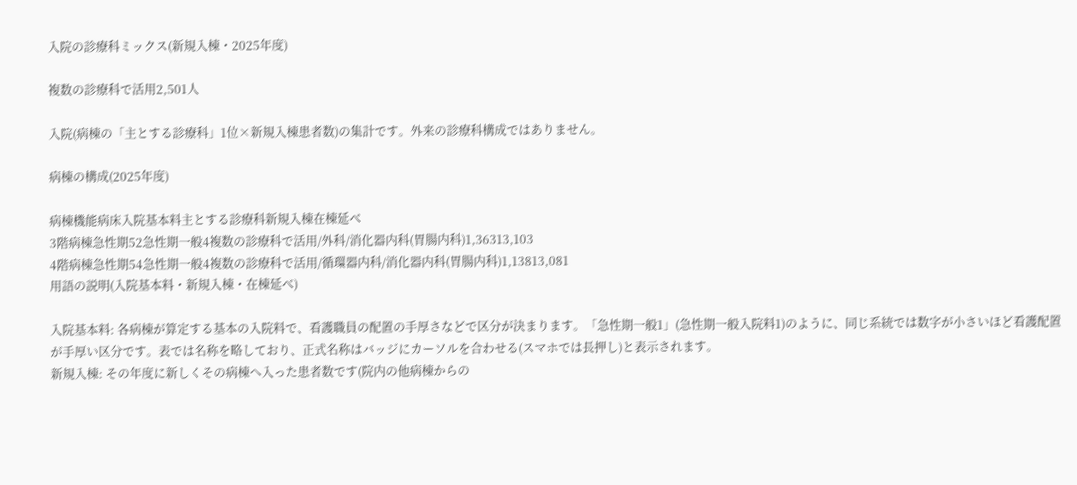入院の診療科ミックス(新規入棟・2025年度)

複数の診療科で活用2,501人

入院(病棟の「主とする診療科」1位×新規入棟患者数)の集計です。外来の診療科構成ではありません。

病棟の構成(2025年度)

病棟機能病床入院基本料主とする診療科新規入棟在棟延べ
3階病棟急性期52急性期一般4複数の診療科で活用/外科/消化器内科(胃腸内科)1,36313,103
4階病棟急性期54急性期一般4複数の診療科で活用/循環器内科/消化器内科(胃腸内科)1,13813,081
用語の説明(入院基本料・新規入棟・在棟延べ)

入院基本料: 各病棟が算定する基本の入院料で、看護職員の配置の手厚さなどで区分が決まります。「急性期一般1」(急性期一般入院料1)のように、同じ系統では数字が小さいほど看護配置が手厚い区分です。表では名称を略しており、正式名称はバッジにカーソルを合わせる(スマホでは長押し)と表示されます。
新規入棟: その年度に新しくその病棟へ入った患者数です(院内の他病棟からの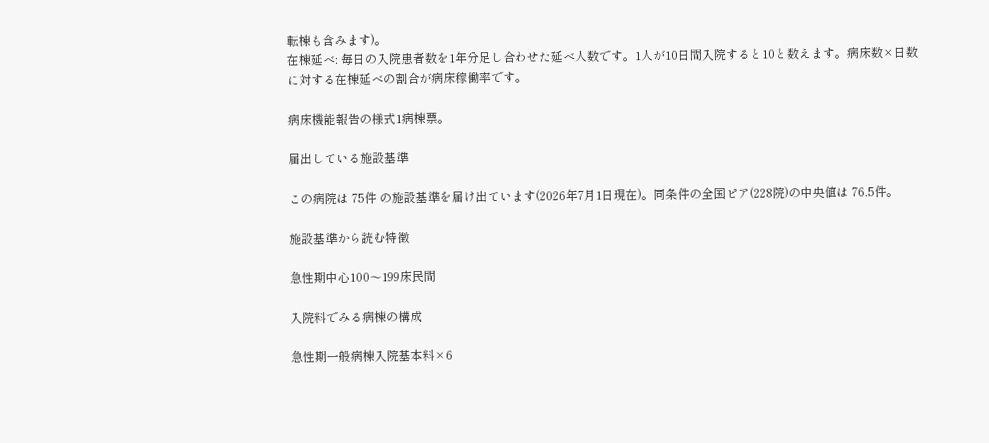転棟も含みます)。
在棟延べ: 毎日の入院患者数を1年分足し合わせた延べ人数です。1人が10日間入院すると10と数えます。病床数×日数に対する在棟延べの割合が病床稼働率です。

病床機能報告の様式1病棟票。

届出している施設基準

この病院は 75件 の施設基準を届け出ています(2026年7月1日現在)。同条件の全国ピア(228院)の中央値は 76.5件。

施設基準から読む特徴

急性期中心100〜199床民間

入院料でみる病棟の構成

急性期一般病棟入院基本料×6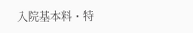入院基本料・特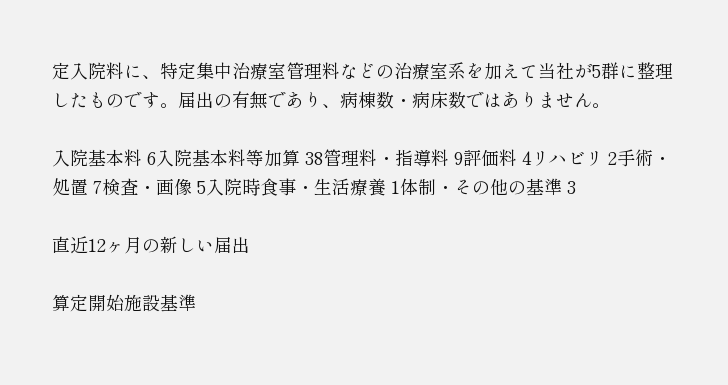定入院料に、特定集中治療室管理料などの治療室系を加えて当社が5群に整理したものです。届出の有無であり、病棟数・病床数ではありません。

入院基本料 6入院基本料等加算 38管理料・指導料 9評価料 4リハビリ 2手術・処置 7検査・画像 5入院時食事・生活療養 1体制・その他の基準 3

直近12ヶ月の新しい届出

算定開始施設基準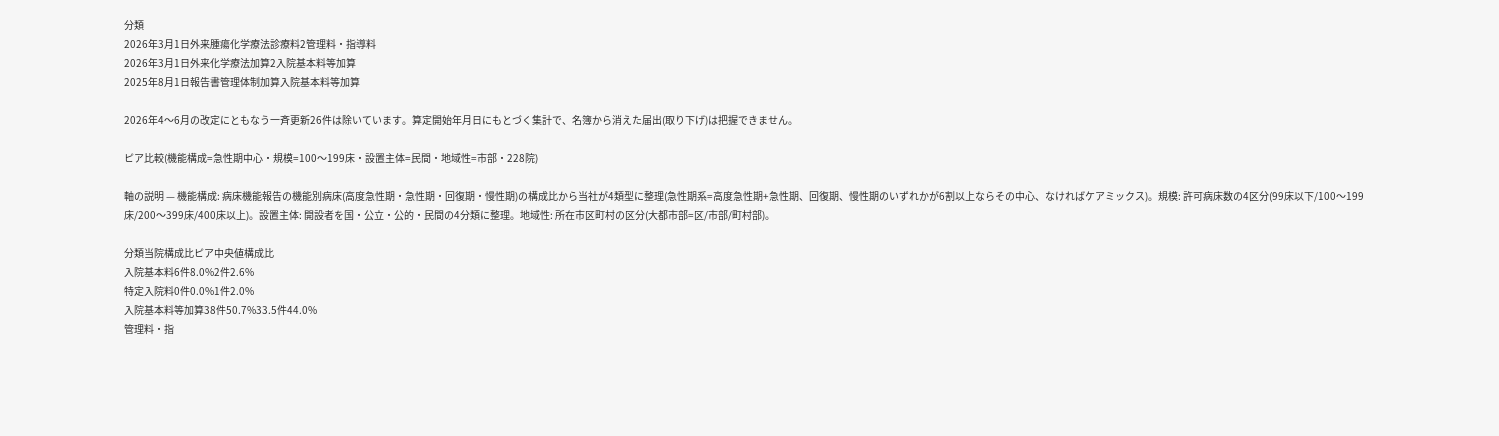分類
2026年3月1日外来腫瘍化学療法診療料2管理料・指導料
2026年3月1日外来化学療法加算2入院基本料等加算
2025年8月1日報告書管理体制加算入院基本料等加算

2026年4〜6月の改定にともなう一斉更新26件は除いています。算定開始年月日にもとづく集計で、名簿から消えた届出(取り下げ)は把握できません。

ピア比較(機能構成=急性期中心・規模=100〜199床・設置主体=民間・地域性=市部・228院)

軸の説明 — 機能構成: 病床機能報告の機能別病床(高度急性期・急性期・回復期・慢性期)の構成比から当社が4類型に整理(急性期系=高度急性期+急性期、回復期、慢性期のいずれかが6割以上ならその中心、なければケアミックス)。規模: 許可病床数の4区分(99床以下/100〜199床/200〜399床/400床以上)。設置主体: 開設者を国・公立・公的・民間の4分類に整理。地域性: 所在市区町村の区分(大都市部=区/市部/町村部)。

分類当院構成比ピア中央値構成比
入院基本料6件8.0%2件2.6%
特定入院料0件0.0%1件2.0%
入院基本料等加算38件50.7%33.5件44.0%
管理料・指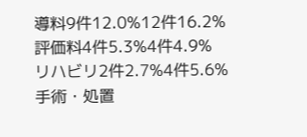導料9件12.0%12件16.2%
評価料4件5.3%4件4.9%
リハビリ2件2.7%4件5.6%
手術・処置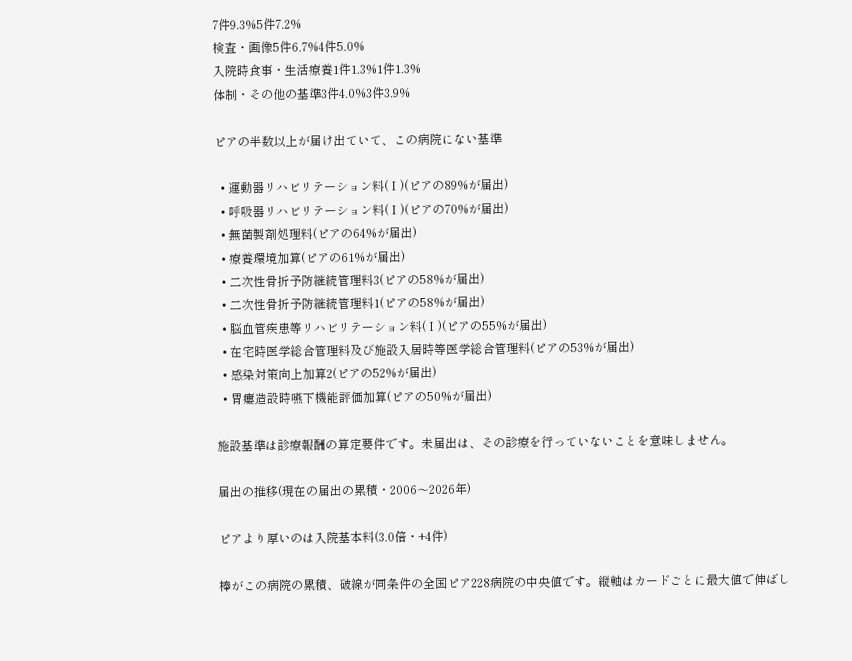7件9.3%5件7.2%
検査・画像5件6.7%4件5.0%
入院時食事・生活療養1件1.3%1件1.3%
体制・その他の基準3件4.0%3件3.9%

ピアの半数以上が届け出ていて、この病院にない基準

  • 運動器リハビリテーション料(Ⅰ)(ピアの89%が届出)
  • 呼吸器リハビリテーション料(Ⅰ)(ピアの70%が届出)
  • 無菌製剤処理料(ピアの64%が届出)
  • 療養環境加算(ピアの61%が届出)
  • 二次性骨折予防継続管理料3(ピアの58%が届出)
  • 二次性骨折予防継続管理料1(ピアの58%が届出)
  • 脳血管疾患等リハビリテーション料(Ⅰ)(ピアの55%が届出)
  • 在宅時医学総合管理料及び施設入居時等医学総合管理料(ピアの53%が届出)
  • 感染対策向上加算2(ピアの52%が届出)
  • 胃瘻造設時嚥下機能評価加算(ピアの50%が届出)

施設基準は診療報酬の算定要件です。未届出は、その診療を行っていないことを意味しません。

届出の推移(現在の届出の累積・2006〜2026年)

ピアより厚いのは入院基本料(3.0倍・+4件)

棒がこの病院の累積、破線が同条件の全国ピア228病院の中央値です。縦軸はカードごとに最大値で伸ばし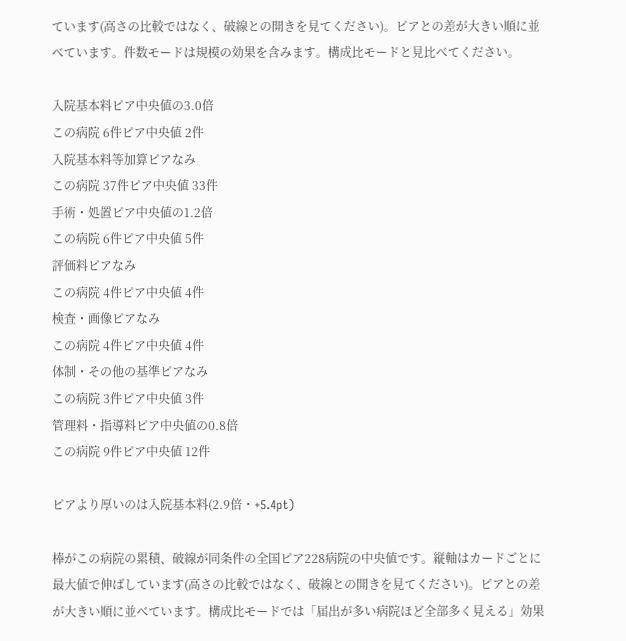ています(高さの比較ではなく、破線との開きを見てください)。ピアとの差が大きい順に並べています。件数モードは規模の効果を含みます。構成比モードと見比べてください。

入院基本料ピア中央値の3.0倍
この病院 6件ピア中央値 2件
入院基本料等加算ピアなみ
この病院 37件ピア中央値 33件
手術・処置ピア中央値の1.2倍
この病院 6件ピア中央値 5件
評価料ピアなみ
この病院 4件ピア中央値 4件
検査・画像ピアなみ
この病院 4件ピア中央値 4件
体制・その他の基準ピアなみ
この病院 3件ピア中央値 3件
管理料・指導料ピア中央値の0.8倍
この病院 9件ピア中央値 12件

ピアより厚いのは入院基本料(2.9倍・+5.4pt)

棒がこの病院の累積、破線が同条件の全国ピア228病院の中央値です。縦軸はカードごとに最大値で伸ばしています(高さの比較ではなく、破線との開きを見てください)。ピアとの差が大きい順に並べています。構成比モードでは「届出が多い病院ほど全部多く見える」効果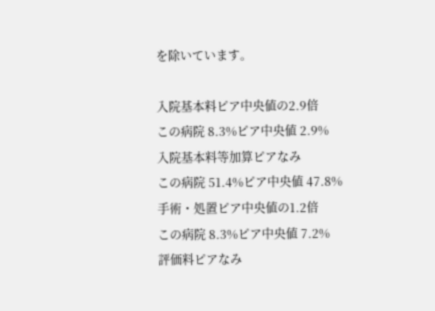を除いています。

入院基本料ピア中央値の2.9倍
この病院 8.3%ピア中央値 2.9%
入院基本料等加算ピアなみ
この病院 51.4%ピア中央値 47.8%
手術・処置ピア中央値の1.2倍
この病院 8.3%ピア中央値 7.2%
評価料ピアなみ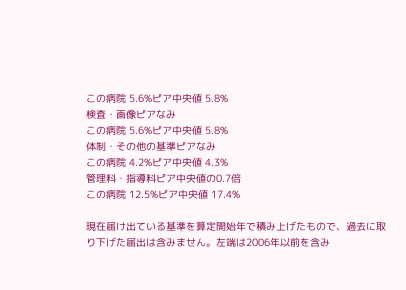この病院 5.6%ピア中央値 5.8%
検査・画像ピアなみ
この病院 5.6%ピア中央値 5.8%
体制・その他の基準ピアなみ
この病院 4.2%ピア中央値 4.3%
管理料・指導料ピア中央値の0.7倍
この病院 12.5%ピア中央値 17.4%

現在届け出ている基準を算定開始年で積み上げたもので、過去に取り下げた届出は含みません。左端は2006年以前を含み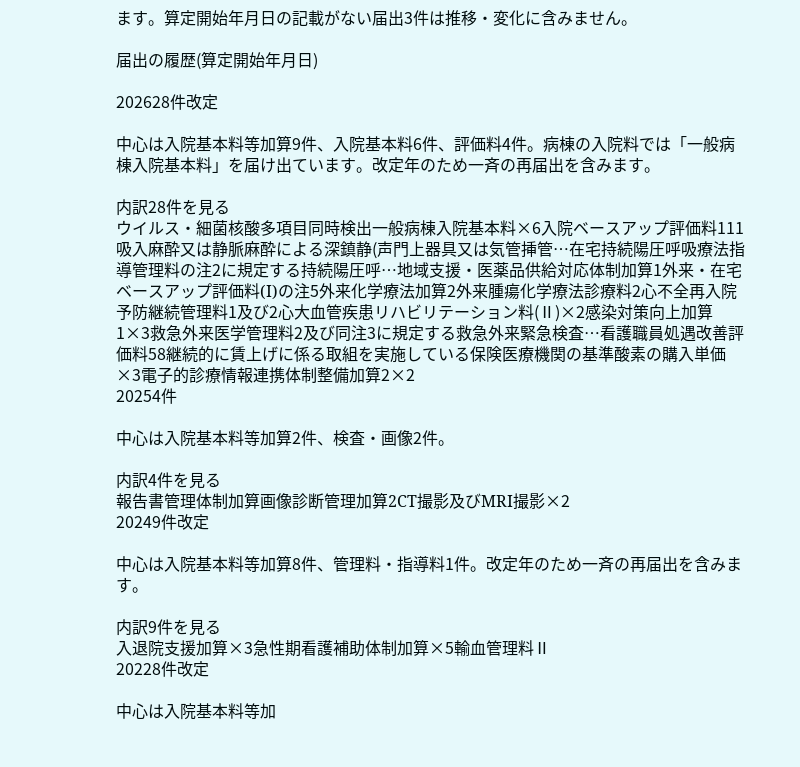ます。算定開始年月日の記載がない届出3件は推移・変化に含みません。

届出の履歴(算定開始年月日)

202628件改定

中心は入院基本料等加算9件、入院基本料6件、評価料4件。病棟の入院料では「一般病棟入院基本料」を届け出ています。改定年のため一斉の再届出を含みます。

内訳28件を見る
ウイルス・細菌核酸多項目同時検出一般病棟入院基本料×6入院ベースアップ評価料111吸入麻酔又は静脈麻酔による深鎮静(声門上器具又は気管挿管…在宅持続陽圧呼吸療法指導管理料の注2に規定する持続陽圧呼…地域支援・医薬品供給対応体制加算1外来・在宅ベースアップ評価料(I)の注5外来化学療法加算2外来腫瘍化学療法診療料2心不全再入院予防継続管理料1及び2心大血管疾患リハビリテーション料(Ⅱ)×2感染対策向上加算1×3救急外来医学管理料2及び同注3に規定する救急外来緊急検査…看護職員処遇改善評価料58継続的に賃上げに係る取組を実施している保険医療機関の基準酸素の購入単価×3電子的診療情報連携体制整備加算2×2
20254件

中心は入院基本料等加算2件、検査・画像2件。

内訳4件を見る
報告書管理体制加算画像診断管理加算2CT撮影及びMRI撮影×2
20249件改定

中心は入院基本料等加算8件、管理料・指導料1件。改定年のため一斉の再届出を含みます。

内訳9件を見る
入退院支援加算×3急性期看護補助体制加算×5輸血管理料Ⅱ
20228件改定

中心は入院基本料等加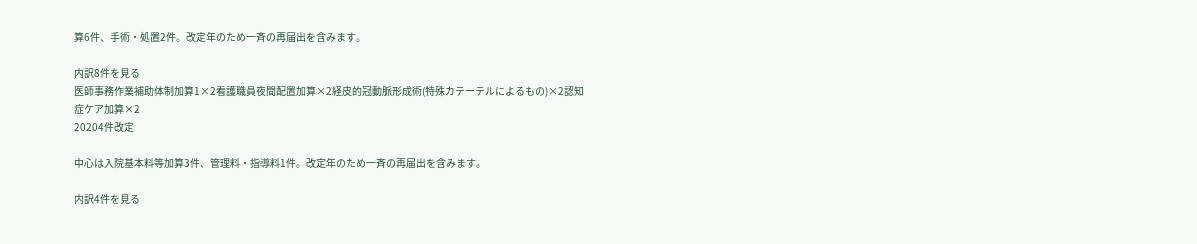算6件、手術・処置2件。改定年のため一斉の再届出を含みます。

内訳8件を見る
医師事務作業補助体制加算1×2看護職員夜間配置加算×2経皮的冠動脈形成術(特殊カテーテルによるもの)×2認知症ケア加算×2
20204件改定

中心は入院基本料等加算3件、管理料・指導料1件。改定年のため一斉の再届出を含みます。

内訳4件を見る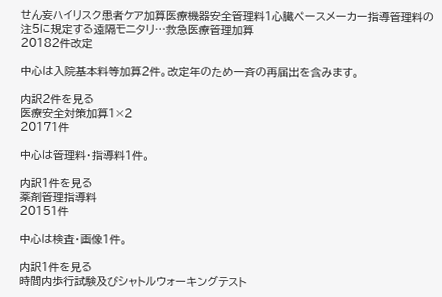せん妄ハイリスク患者ケア加算医療機器安全管理料1心臓ペースメーカー指導管理料の注5に規定する遠隔モニタリ…救急医療管理加算
20182件改定

中心は入院基本料等加算2件。改定年のため一斉の再届出を含みます。

内訳2件を見る
医療安全対策加算1×2
20171件

中心は管理料・指導料1件。

内訳1件を見る
薬剤管理指導料
20151件

中心は検査・画像1件。

内訳1件を見る
時間内歩行試験及びシャトルウォーキングテスト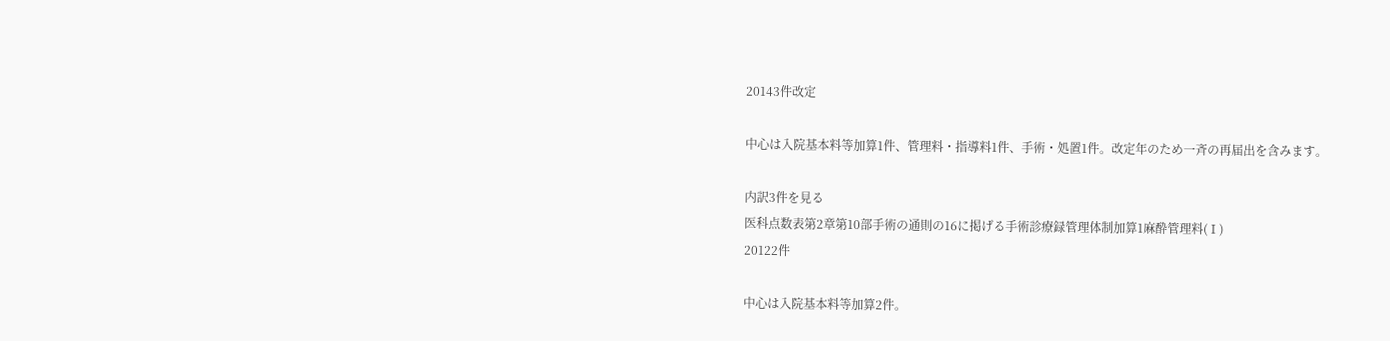20143件改定

中心は入院基本料等加算1件、管理料・指導料1件、手術・処置1件。改定年のため一斉の再届出を含みます。

内訳3件を見る
医科点数表第2章第10部手術の通則の16に掲げる手術診療録管理体制加算1麻酔管理料(Ⅰ)
20122件

中心は入院基本料等加算2件。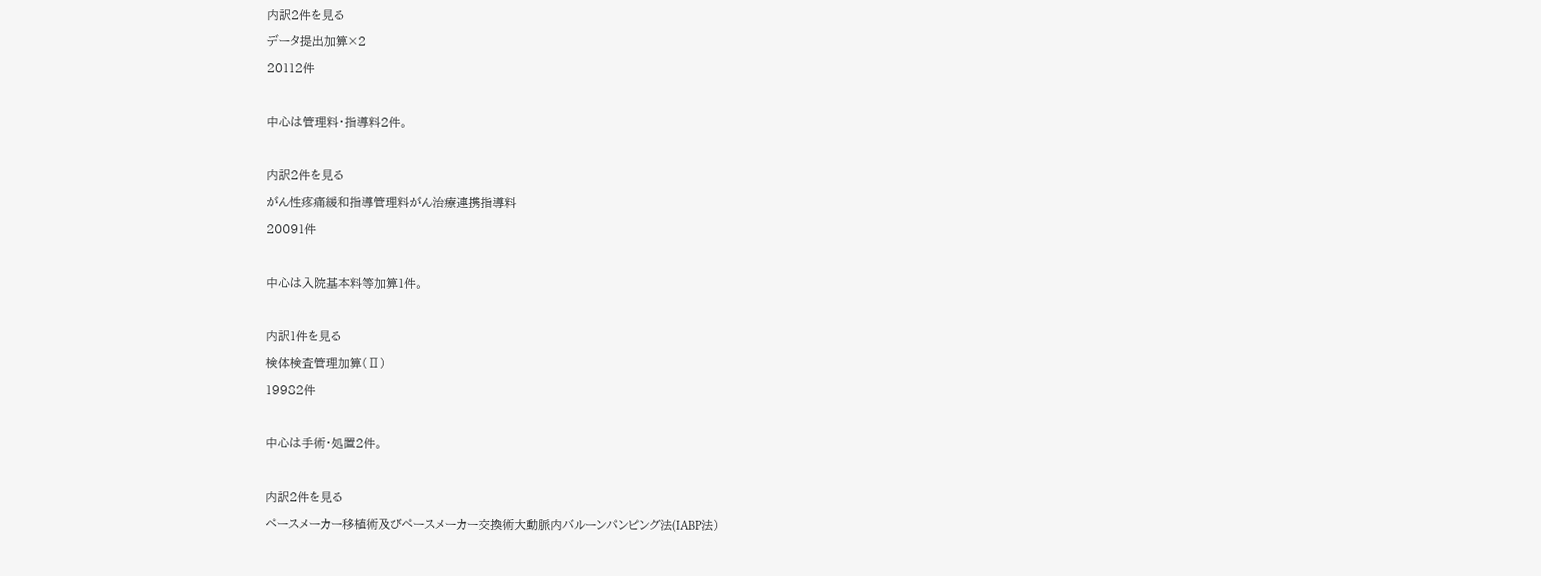内訳2件を見る
データ提出加算×2
20112件

中心は管理料・指導料2件。

内訳2件を見る
がん性疼痛緩和指導管理料がん治療連携指導料
20091件

中心は入院基本料等加算1件。

内訳1件を見る
検体検査管理加算(Ⅱ)
19982件

中心は手術・処置2件。

内訳2件を見る
ペースメーカー移植術及びペースメーカー交換術大動脈内バルーンパンピング法(IABP法)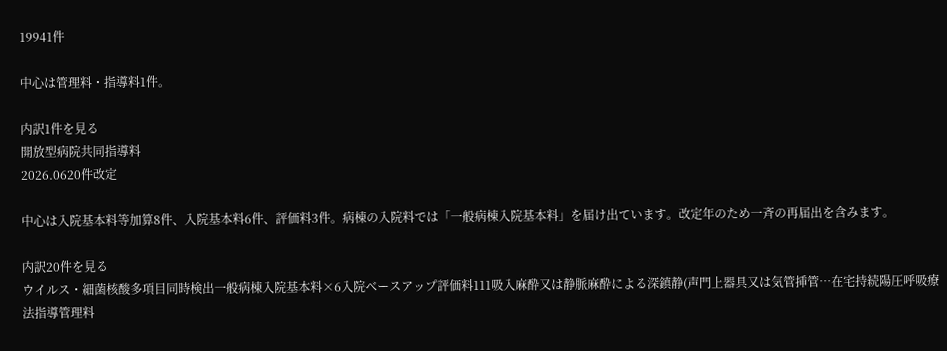19941件

中心は管理料・指導料1件。

内訳1件を見る
開放型病院共同指導料
2026.0620件改定

中心は入院基本料等加算8件、入院基本料6件、評価料3件。病棟の入院料では「一般病棟入院基本料」を届け出ています。改定年のため一斉の再届出を含みます。

内訳20件を見る
ウイルス・細菌核酸多項目同時検出一般病棟入院基本料×6入院ベースアップ評価料111吸入麻酔又は静脈麻酔による深鎮静(声門上器具又は気管挿管…在宅持続陽圧呼吸療法指導管理料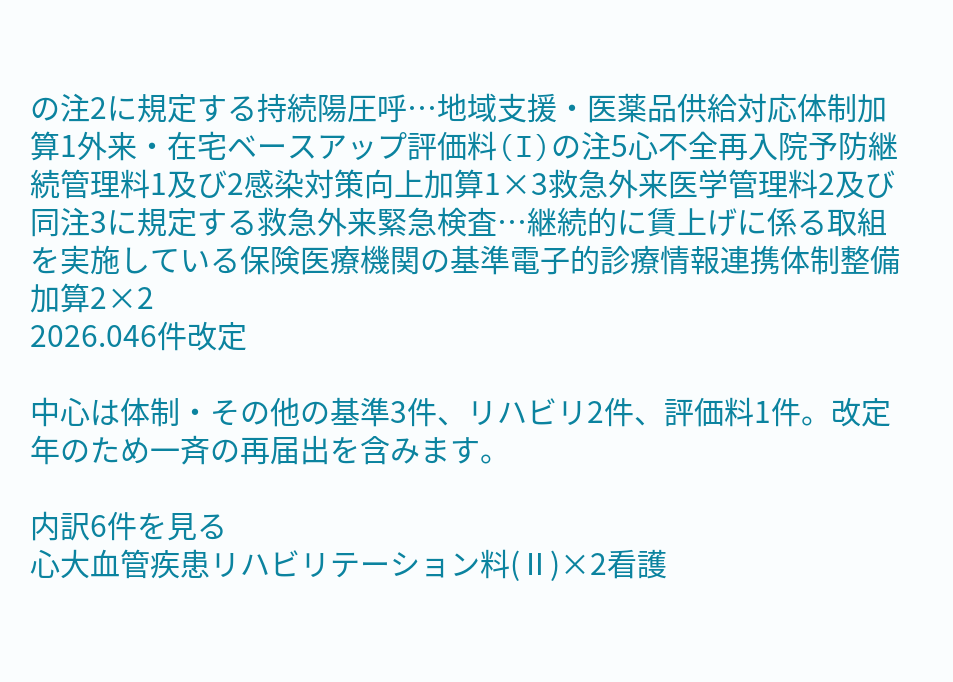の注2に規定する持続陽圧呼…地域支援・医薬品供給対応体制加算1外来・在宅ベースアップ評価料(I)の注5心不全再入院予防継続管理料1及び2感染対策向上加算1×3救急外来医学管理料2及び同注3に規定する救急外来緊急検査…継続的に賃上げに係る取組を実施している保険医療機関の基準電子的診療情報連携体制整備加算2×2
2026.046件改定

中心は体制・その他の基準3件、リハビリ2件、評価料1件。改定年のため一斉の再届出を含みます。

内訳6件を見る
心大血管疾患リハビリテーション料(Ⅱ)×2看護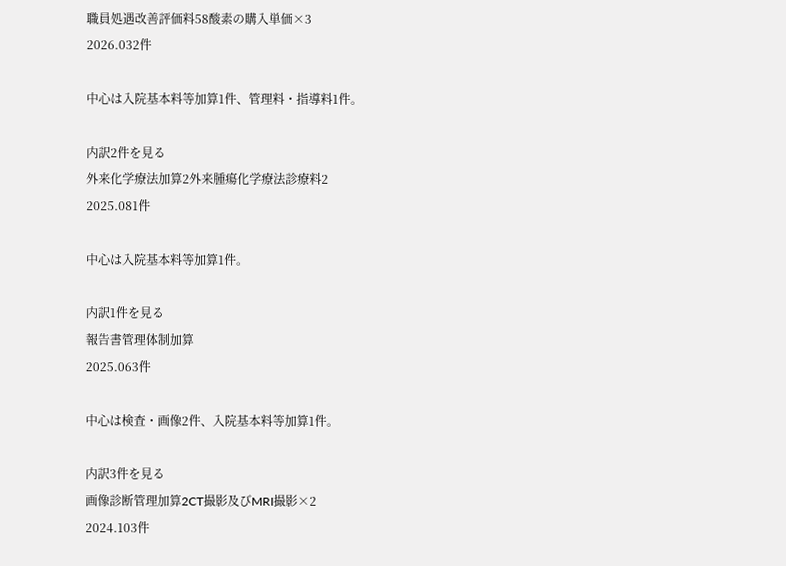職員処遇改善評価料58酸素の購入単価×3
2026.032件

中心は入院基本料等加算1件、管理料・指導料1件。

内訳2件を見る
外来化学療法加算2外来腫瘍化学療法診療料2
2025.081件

中心は入院基本料等加算1件。

内訳1件を見る
報告書管理体制加算
2025.063件

中心は検査・画像2件、入院基本料等加算1件。

内訳3件を見る
画像診断管理加算2CT撮影及びMRI撮影×2
2024.103件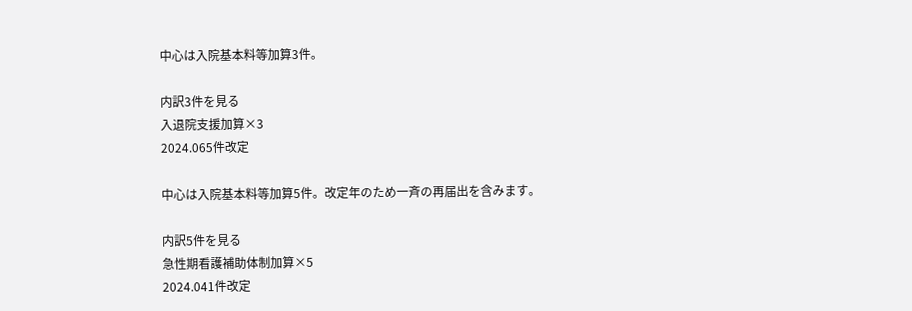中心は入院基本料等加算3件。

内訳3件を見る
入退院支援加算×3
2024.065件改定

中心は入院基本料等加算5件。改定年のため一斉の再届出を含みます。

内訳5件を見る
急性期看護補助体制加算×5
2024.041件改定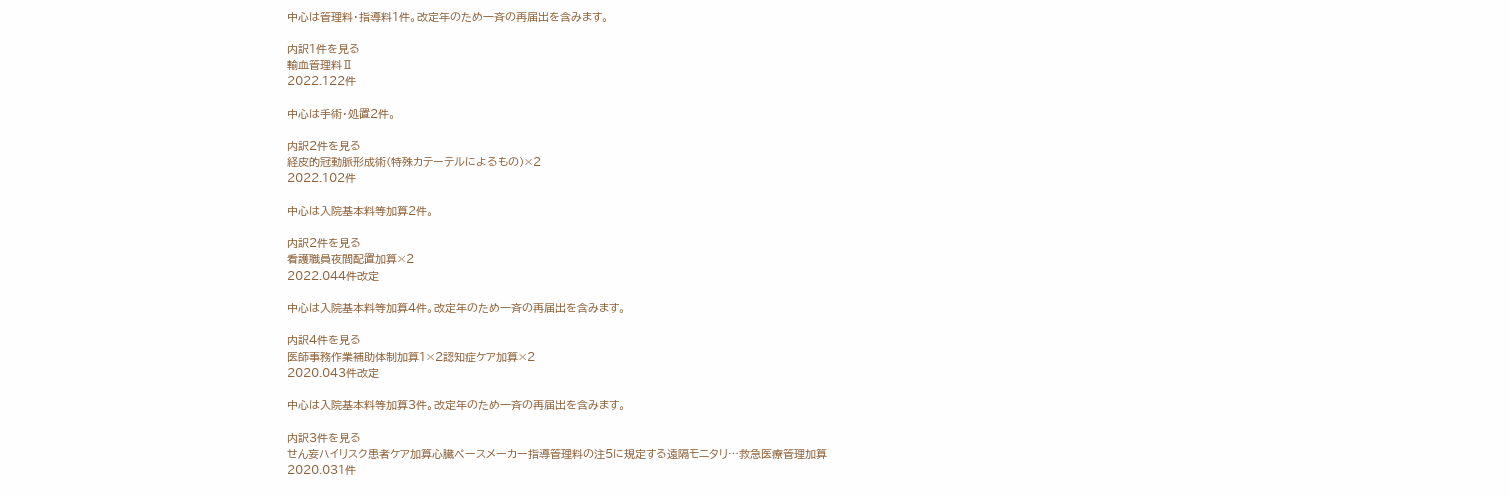中心は管理料・指導料1件。改定年のため一斉の再届出を含みます。

内訳1件を見る
輸血管理料Ⅱ
2022.122件

中心は手術・処置2件。

内訳2件を見る
経皮的冠動脈形成術(特殊カテーテルによるもの)×2
2022.102件

中心は入院基本料等加算2件。

内訳2件を見る
看護職員夜間配置加算×2
2022.044件改定

中心は入院基本料等加算4件。改定年のため一斉の再届出を含みます。

内訳4件を見る
医師事務作業補助体制加算1×2認知症ケア加算×2
2020.043件改定

中心は入院基本料等加算3件。改定年のため一斉の再届出を含みます。

内訳3件を見る
せん妄ハイリスク患者ケア加算心臓ペースメーカー指導管理料の注5に規定する遠隔モニタリ…救急医療管理加算
2020.031件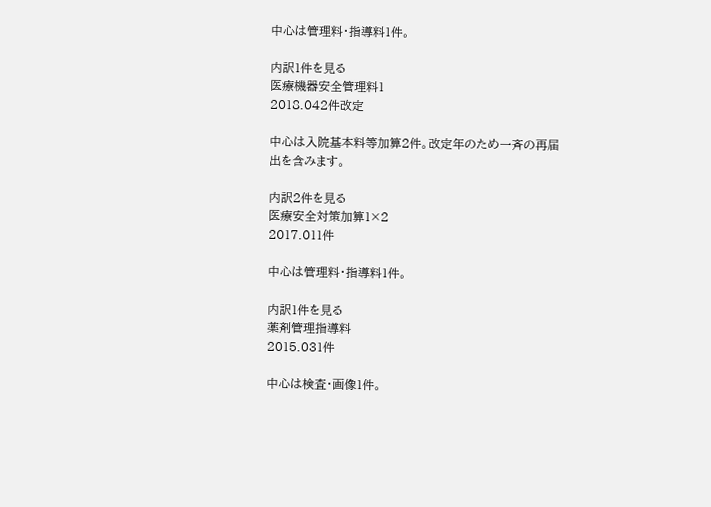中心は管理料・指導料1件。

内訳1件を見る
医療機器安全管理料1
2018.042件改定

中心は入院基本料等加算2件。改定年のため一斉の再届出を含みます。

内訳2件を見る
医療安全対策加算1×2
2017.011件

中心は管理料・指導料1件。

内訳1件を見る
薬剤管理指導料
2015.031件

中心は検査・画像1件。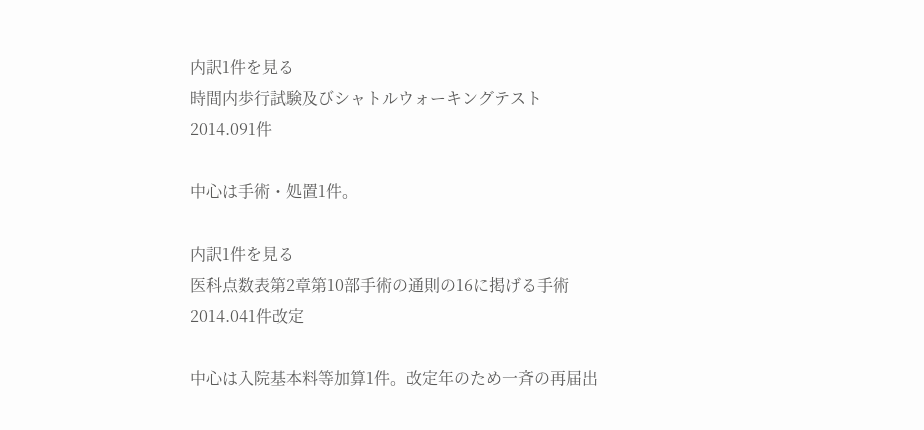内訳1件を見る
時間内歩行試験及びシャトルウォーキングテスト
2014.091件

中心は手術・処置1件。

内訳1件を見る
医科点数表第2章第10部手術の通則の16に掲げる手術
2014.041件改定

中心は入院基本料等加算1件。改定年のため一斉の再届出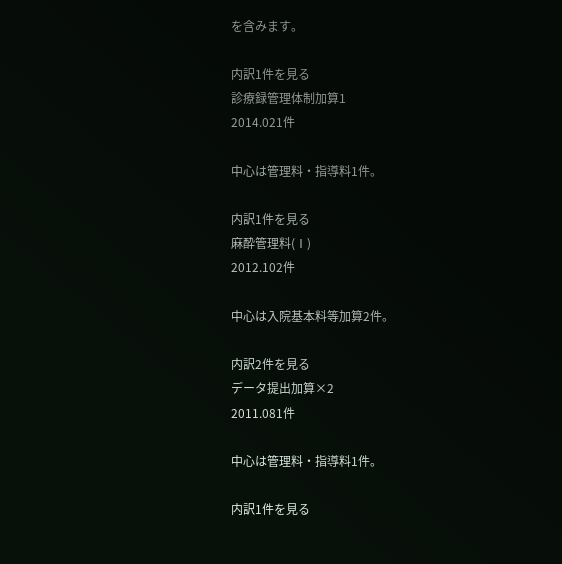を含みます。

内訳1件を見る
診療録管理体制加算1
2014.021件

中心は管理料・指導料1件。

内訳1件を見る
麻酔管理料(Ⅰ)
2012.102件

中心は入院基本料等加算2件。

内訳2件を見る
データ提出加算×2
2011.081件

中心は管理料・指導料1件。

内訳1件を見る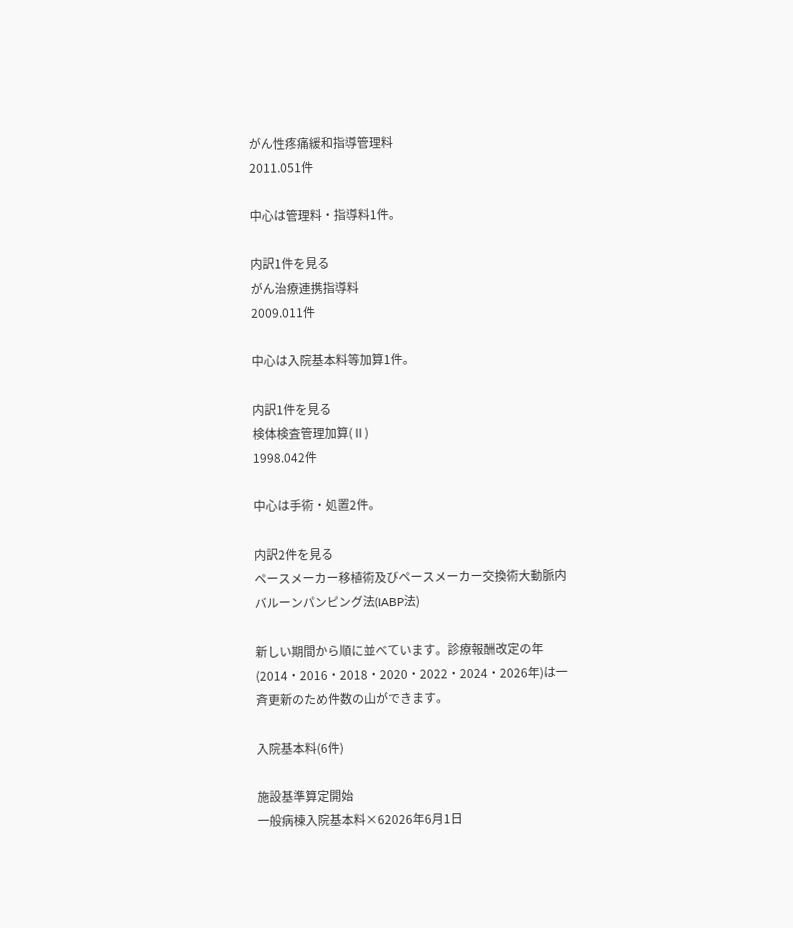がん性疼痛緩和指導管理料
2011.051件

中心は管理料・指導料1件。

内訳1件を見る
がん治療連携指導料
2009.011件

中心は入院基本料等加算1件。

内訳1件を見る
検体検査管理加算(Ⅱ)
1998.042件

中心は手術・処置2件。

内訳2件を見る
ペースメーカー移植術及びペースメーカー交換術大動脈内バルーンパンピング法(IABP法)

新しい期間から順に並べています。診療報酬改定の年(2014・2016・2018・2020・2022・2024・2026年)は一斉更新のため件数の山ができます。

入院基本料(6件)

施設基準算定開始
一般病棟入院基本料×62026年6月1日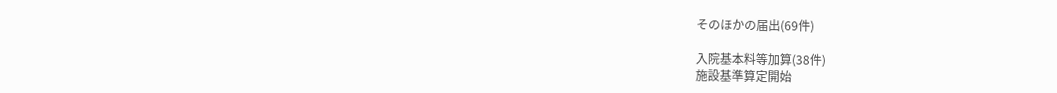そのほかの届出(69件)

入院基本料等加算(38件)
施設基準算定開始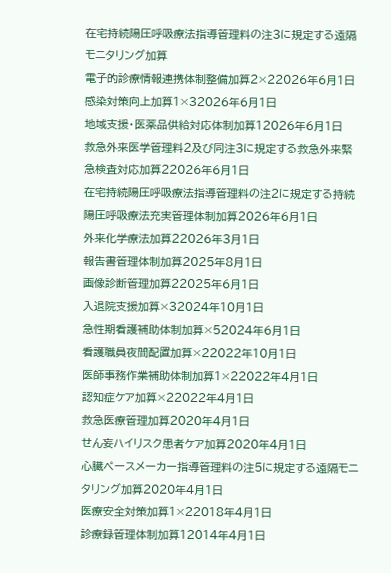在宅持続陽圧呼吸療法指導管理料の注3に規定する遠隔モニタリング加算
電子的診療情報連携体制整備加算2×22026年6月1日
感染対策向上加算1×32026年6月1日
地域支援・医薬品供給対応体制加算12026年6月1日
救急外来医学管理料2及び同注3に規定する救急外来緊急検査対応加算22026年6月1日
在宅持続陽圧呼吸療法指導管理料の注2に規定する持続陽圧呼吸療法充実管理体制加算2026年6月1日
外来化学療法加算22026年3月1日
報告書管理体制加算2025年8月1日
画像診断管理加算22025年6月1日
入退院支援加算×32024年10月1日
急性期看護補助体制加算×52024年6月1日
看護職員夜間配置加算×22022年10月1日
医師事務作業補助体制加算1×22022年4月1日
認知症ケア加算×22022年4月1日
救急医療管理加算2020年4月1日
せん妄ハイリスク患者ケア加算2020年4月1日
心臓ペースメーカー指導管理料の注5に規定する遠隔モニタリング加算2020年4月1日
医療安全対策加算1×22018年4月1日
診療録管理体制加算12014年4月1日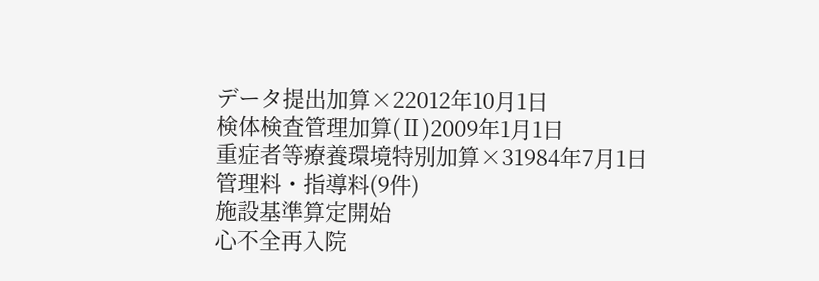データ提出加算×22012年10月1日
検体検査管理加算(Ⅱ)2009年1月1日
重症者等療養環境特別加算×31984年7月1日
管理料・指導料(9件)
施設基準算定開始
心不全再入院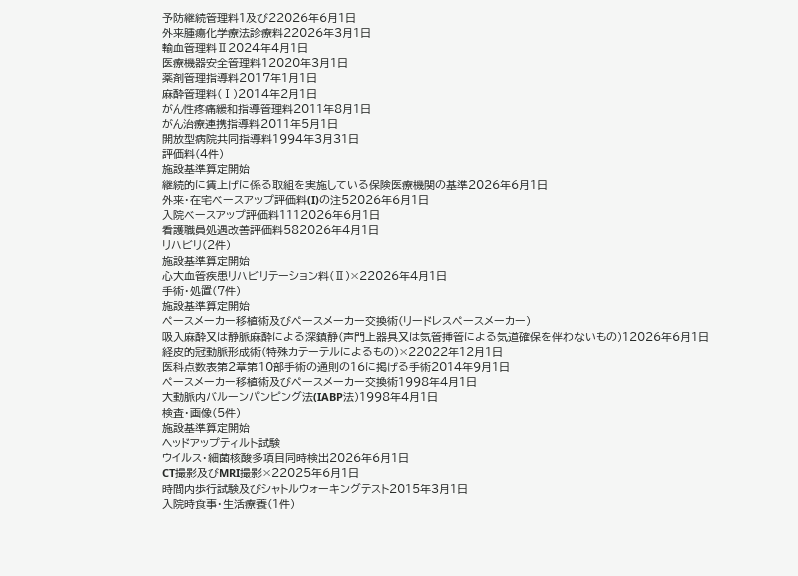予防継続管理料1及び22026年6月1日
外来腫瘍化学療法診療料22026年3月1日
輸血管理料Ⅱ2024年4月1日
医療機器安全管理料12020年3月1日
薬剤管理指導料2017年1月1日
麻酔管理料(Ⅰ)2014年2月1日
がん性疼痛緩和指導管理料2011年8月1日
がん治療連携指導料2011年5月1日
開放型病院共同指導料1994年3月31日
評価料(4件)
施設基準算定開始
継続的に賃上げに係る取組を実施している保険医療機関の基準2026年6月1日
外来・在宅ベースアップ評価料(I)の注52026年6月1日
入院ベースアップ評価料1112026年6月1日
看護職員処遇改善評価料582026年4月1日
リハビリ(2件)
施設基準算定開始
心大血管疾患リハビリテーション料(Ⅱ)×22026年4月1日
手術・処置(7件)
施設基準算定開始
ペースメーカー移植術及びペースメーカー交換術(リードレスペースメーカー)
吸入麻酔又は静脈麻酔による深鎮静(声門上器具又は気管挿管による気道確保を伴わないもの)12026年6月1日
経皮的冠動脈形成術(特殊カテーテルによるもの)×22022年12月1日
医科点数表第2章第10部手術の通則の16に掲げる手術2014年9月1日
ペースメーカー移植術及びペースメーカー交換術1998年4月1日
大動脈内バルーンパンピング法(IABP法)1998年4月1日
検査・画像(5件)
施設基準算定開始
ヘッドアップティルト試験
ウイルス・細菌核酸多項目同時検出2026年6月1日
CT撮影及びMRI撮影×22025年6月1日
時間内歩行試験及びシャトルウォーキングテスト2015年3月1日
入院時食事・生活療養(1件)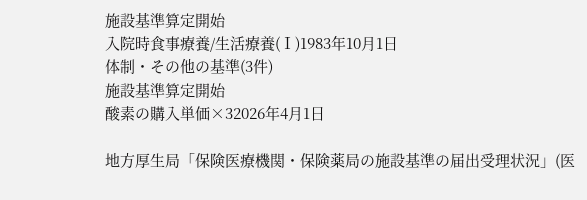施設基準算定開始
入院時食事療養/生活療養(Ⅰ)1983年10月1日
体制・その他の基準(3件)
施設基準算定開始
酸素の購入単価×32026年4月1日

地方厚生局「保険医療機関・保険薬局の施設基準の届出受理状況」(医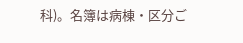科)。名簿は病棟・区分ご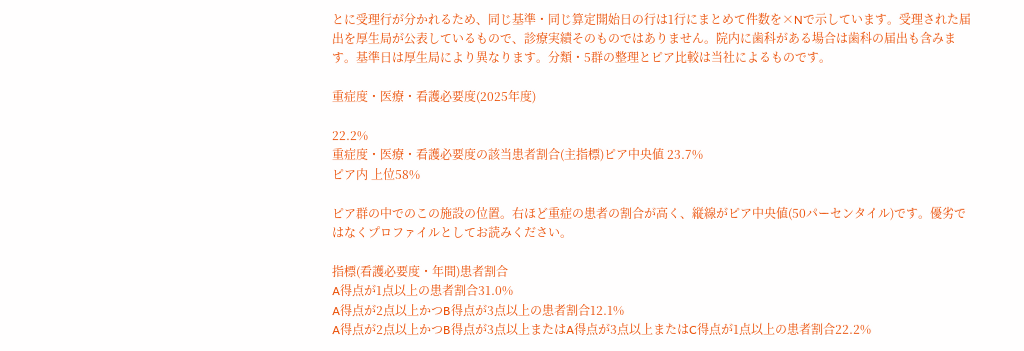とに受理行が分かれるため、同じ基準・同じ算定開始日の行は1行にまとめて件数を×Nで示しています。受理された届出を厚生局が公表しているもので、診療実績そのものではありません。院内に歯科がある場合は歯科の届出も含みます。基準日は厚生局により異なります。分類・5群の整理とピア比較は当社によるものです。

重症度・医療・看護必要度(2025年度)

22.2%
重症度・医療・看護必要度の該当患者割合(主指標)ピア中央値 23.7%
ピア内 上位58%

ピア群の中でのこの施設の位置。右ほど重症の患者の割合が高く、縦線がピア中央値(50パーセンタイル)です。優劣ではなくプロファイルとしてお読みください。

指標(看護必要度・年間)患者割合
A得点が1点以上の患者割合31.0%
A得点が2点以上かつB得点が3点以上の患者割合12.1%
A得点が2点以上かつB得点が3点以上またはA得点が3点以上またはC得点が1点以上の患者割合22.2%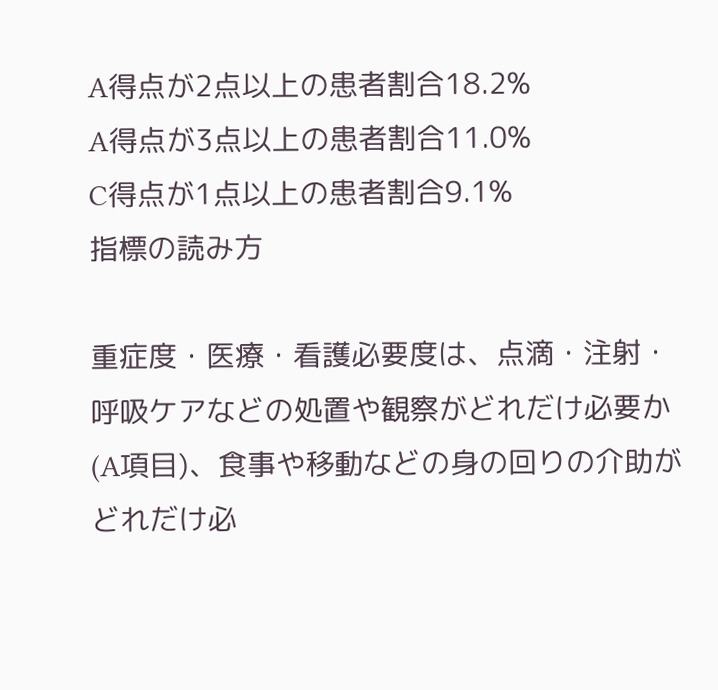A得点が2点以上の患者割合18.2%
A得点が3点以上の患者割合11.0%
C得点が1点以上の患者割合9.1%
指標の読み方

重症度・医療・看護必要度は、点滴・注射・呼吸ケアなどの処置や観察がどれだけ必要か(A項目)、食事や移動などの身の回りの介助がどれだけ必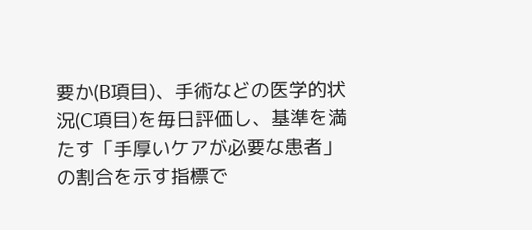要か(B項目)、手術などの医学的状況(C項目)を毎日評価し、基準を満たす「手厚いケアが必要な患者」の割合を示す指標で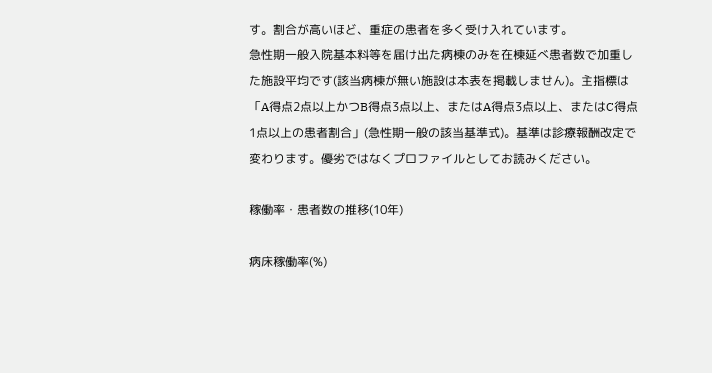す。割合が高いほど、重症の患者を多く受け入れています。
急性期一般入院基本料等を届け出た病棟のみを在棟延べ患者数で加重した施設平均です(該当病棟が無い施設は本表を掲載しません)。主指標は「A得点2点以上かつB得点3点以上、またはA得点3点以上、またはC得点1点以上の患者割合」(急性期一般の該当基準式)。基準は診療報酬改定で変わります。優劣ではなくプロファイルとしてお読みください。

稼働率・患者数の推移(10年)

病床稼働率(%)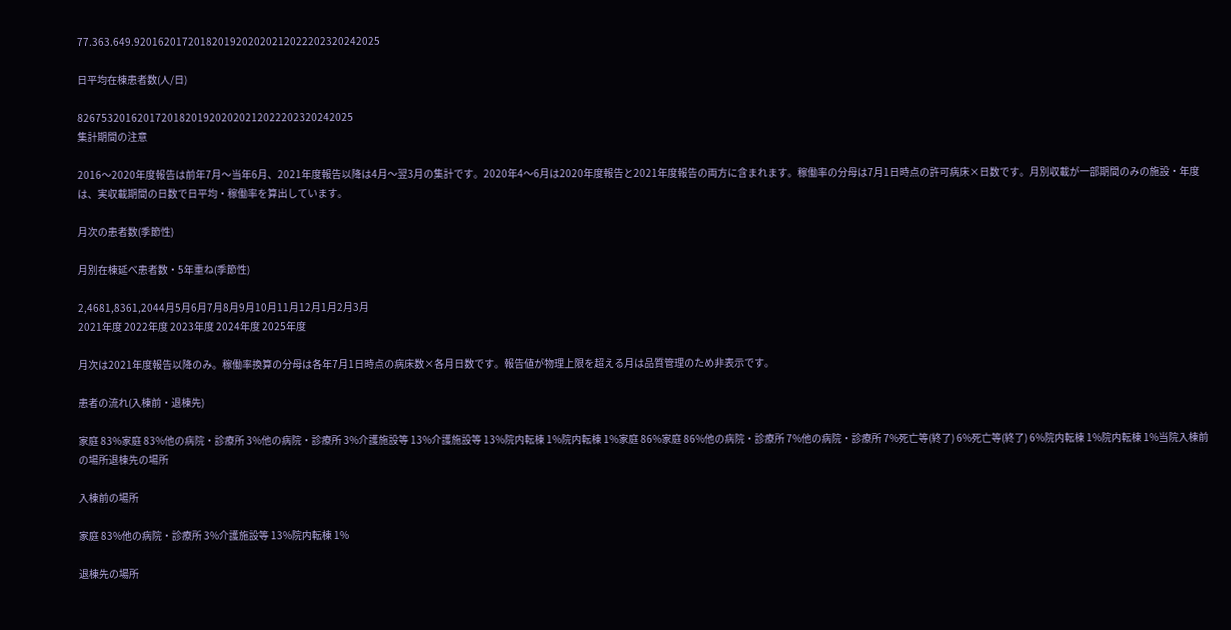77.363.649.92016201720182019202020212022202320242025

日平均在棟患者数(人/日)

8267532016201720182019202020212022202320242025
集計期間の注意

2016〜2020年度報告は前年7月〜当年6月、2021年度報告以降は4月〜翌3月の集計です。2020年4〜6月は2020年度報告と2021年度報告の両方に含まれます。稼働率の分母は7月1日時点の許可病床×日数です。月別収載が一部期間のみの施設・年度は、実収載期間の日数で日平均・稼働率を算出しています。

月次の患者数(季節性)

月別在棟延べ患者数・5年重ね(季節性)

2,4681,8361,2044月5月6月7月8月9月10月11月12月1月2月3月
2021年度 2022年度 2023年度 2024年度 2025年度

月次は2021年度報告以降のみ。稼働率換算の分母は各年7月1日時点の病床数×各月日数です。報告値が物理上限を超える月は品質管理のため非表示です。

患者の流れ(入棟前・退棟先)

家庭 83%家庭 83%他の病院・診療所 3%他の病院・診療所 3%介護施設等 13%介護施設等 13%院内転棟 1%院内転棟 1%家庭 86%家庭 86%他の病院・診療所 7%他の病院・診療所 7%死亡等(終了) 6%死亡等(終了) 6%院内転棟 1%院内転棟 1%当院入棟前の場所退棟先の場所

入棟前の場所

家庭 83%他の病院・診療所 3%介護施設等 13%院内転棟 1%

退棟先の場所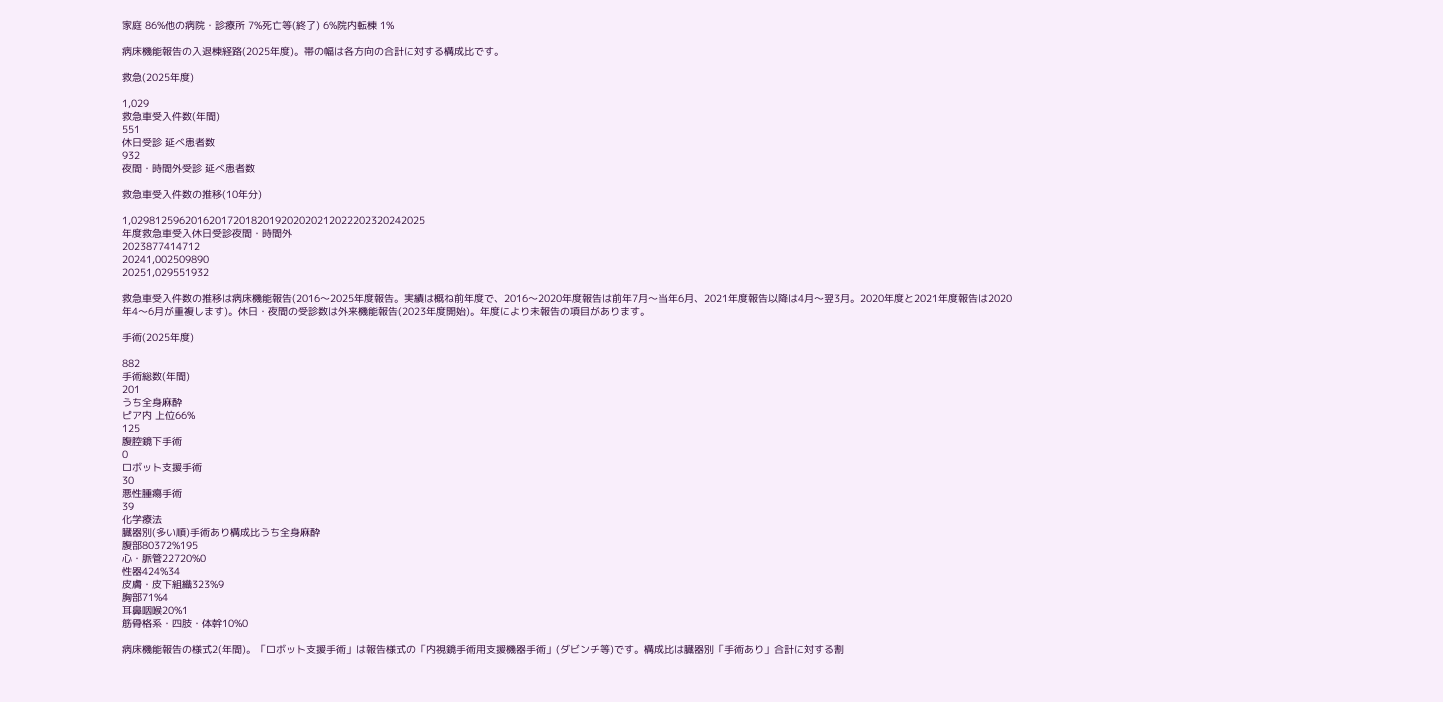家庭 86%他の病院・診療所 7%死亡等(終了) 6%院内転棟 1%

病床機能報告の入退棟経路(2025年度)。帯の幅は各方向の合計に対する構成比です。

救急(2025年度)

1,029
救急車受入件数(年間)
551
休日受診 延べ患者数
932
夜間・時間外受診 延べ患者数

救急車受入件数の推移(10年分)

1,0298125962016201720182019202020212022202320242025
年度救急車受入休日受診夜間・時間外
2023877414712
20241,002509890
20251,029551932

救急車受入件数の推移は病床機能報告(2016〜2025年度報告。実績は概ね前年度で、2016〜2020年度報告は前年7月〜当年6月、2021年度報告以降は4月〜翌3月。2020年度と2021年度報告は2020年4〜6月が重複します)。休日・夜間の受診数は外来機能報告(2023年度開始)。年度により未報告の項目があります。

手術(2025年度)

882
手術総数(年間)
201
うち全身麻酔
ピア内 上位66%
125
腹腔鏡下手術
0
ロボット支援手術
30
悪性腫瘍手術
39
化学療法
臓器別(多い順)手術あり構成比うち全身麻酔
腹部80372%195
心・脈管22720%0
性器424%34
皮膚・皮下組織323%9
胸部71%4
耳鼻咽喉20%1
筋骨格系・四肢・体幹10%0

病床機能報告の様式2(年間)。「ロボット支援手術」は報告様式の「内視鏡手術用支援機器手術」(ダビンチ等)です。構成比は臓器別「手術あり」合計に対する割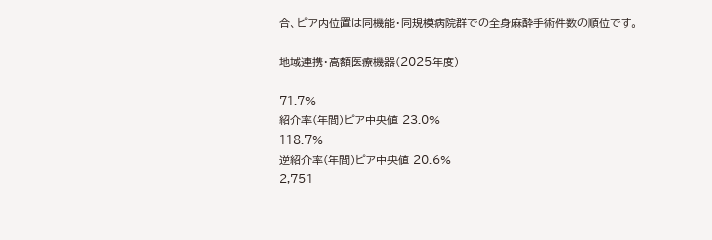合、ピア内位置は同機能・同規模病院群での全身麻酔手術件数の順位です。

地域連携・高額医療機器(2025年度)

71.7%
紹介率(年間)ピア中央値 23.0%
118.7%
逆紹介率(年間)ピア中央値 20.6%
2,751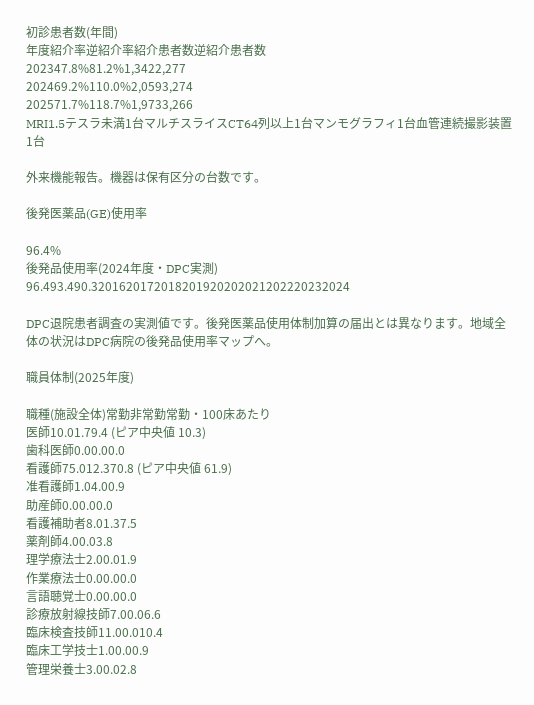初診患者数(年間)
年度紹介率逆紹介率紹介患者数逆紹介患者数
202347.8%81.2%1,3422,277
202469.2%110.0%2,0593,274
202571.7%118.7%1,9733,266
MRI1.5テスラ未満1台マルチスライスCT64列以上1台マンモグラフィ1台血管連続撮影装置1台

外来機能報告。機器は保有区分の台数です。

後発医薬品(GE)使用率

96.4%
後発品使用率(2024年度・DPC実測)
96.493.490.3201620172018201920202021202220232024

DPC退院患者調査の実測値です。後発医薬品使用体制加算の届出とは異なります。地域全体の状況はDPC病院の後発品使用率マップへ。

職員体制(2025年度)

職種(施設全体)常勤非常勤常勤・100床あたり
医師10.01.79.4 (ピア中央値 10.3)
歯科医師0.00.00.0
看護師75.012.370.8 (ピア中央値 61.9)
准看護師1.04.00.9
助産師0.00.00.0
看護補助者8.01.37.5
薬剤師4.00.03.8
理学療法士2.00.01.9
作業療法士0.00.00.0
言語聴覚士0.00.00.0
診療放射線技師7.00.06.6
臨床検査技師11.00.010.4
臨床工学技士1.00.00.9
管理栄養士3.00.02.8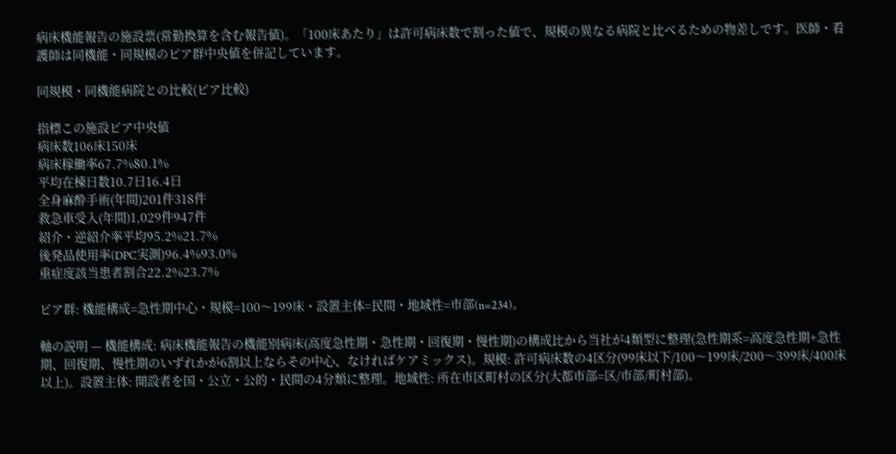病床機能報告の施設票(常勤換算を含む報告値)。「100床あたり」は許可病床数で割った値で、規模の異なる病院と比べるための物差しです。医師・看護師は同機能・同規模のピア群中央値を併記しています。

同規模・同機能病院との比較(ピア比較)

指標この施設ピア中央値
病床数106床150床
病床稼働率67.7%80.1%
平均在棟日数10.7日16.4日
全身麻酔手術(年間)201件318件
救急車受入(年間)1,029件947件
紹介・逆紹介率平均95.2%21.7%
後発品使用率(DPC実測)96.4%93.0%
重症度該当患者割合22.2%23.7%

ピア群: 機能構成=急性期中心・規模=100〜199床・設置主体=民間・地域性=市部(n=234)。

軸の説明 — 機能構成: 病床機能報告の機能別病床(高度急性期・急性期・回復期・慢性期)の構成比から当社が4類型に整理(急性期系=高度急性期+急性期、回復期、慢性期のいずれかが6割以上ならその中心、なければケアミックス)。規模: 許可病床数の4区分(99床以下/100〜199床/200〜399床/400床以上)。設置主体: 開設者を国・公立・公的・民間の4分類に整理。地域性: 所在市区町村の区分(大都市部=区/市部/町村部)。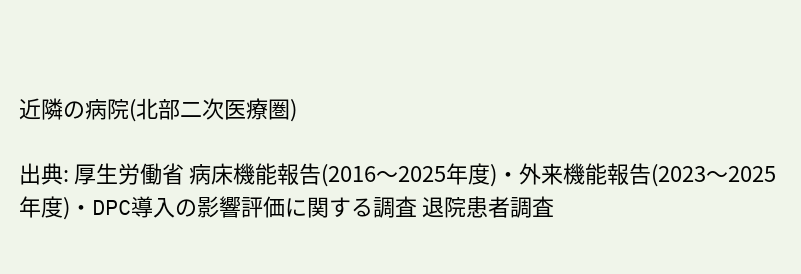近隣の病院(北部二次医療圏)

出典: 厚生労働省 病床機能報告(2016〜2025年度)・外来機能報告(2023〜2025年度)・DPC導入の影響評価に関する調査 退院患者調査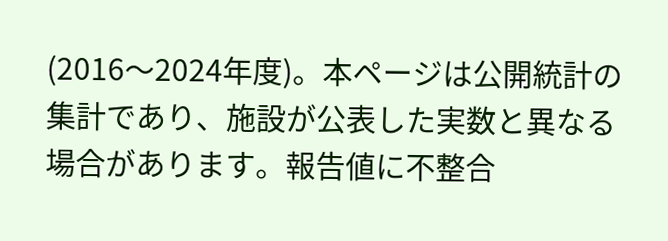(2016〜2024年度)。本ページは公開統計の集計であり、施設が公表した実数と異なる場合があります。報告値に不整合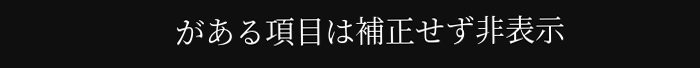がある項目は補正せず非表示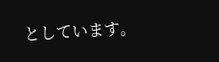としています。